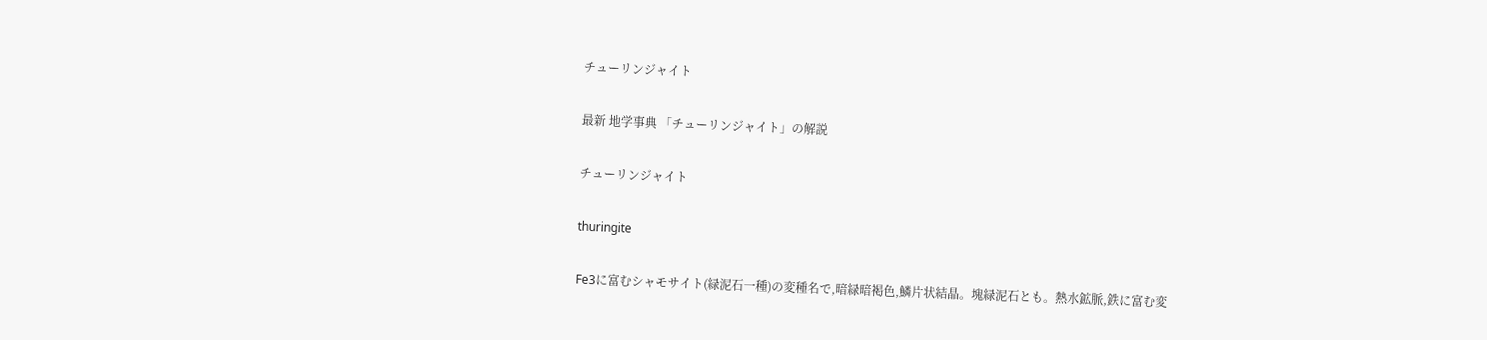チューリンジャイト

最新 地学事典 「チューリンジャイト」の解説

チューリンジャイト

thuringite

Fe3に富むシャモサイト(緑泥石一種)の変種名で,暗緑暗褐色,鱗片状結晶。塊緑泥石とも。熱水鉱脈,鉄に富む変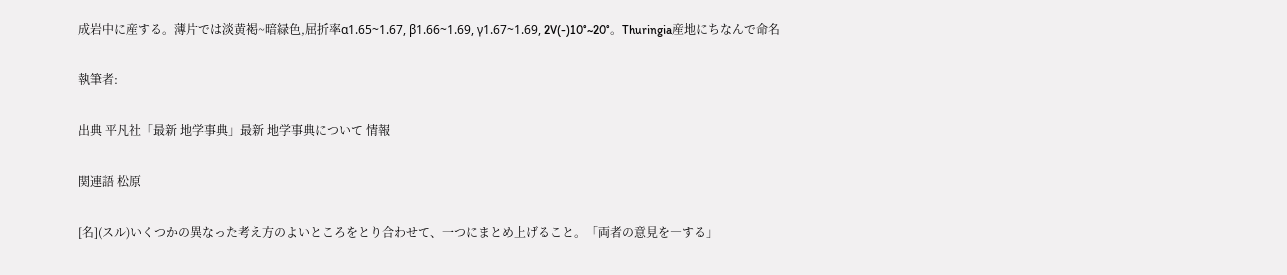成岩中に産する。薄片では淡黄褐~暗緑色,屈折率α1.65~1.67, β1.66~1.69, γ1.67~1.69, 2V(-)10°~20°。Thuringia産地にちなんで命名

執筆者:

出典 平凡社「最新 地学事典」最新 地学事典について 情報

関連語 松原

[名](スル)いくつかの異なった考え方のよいところをとり合わせて、一つにまとめ上げること。「両者の意見を―する」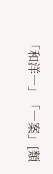「和洋―」「―案」[類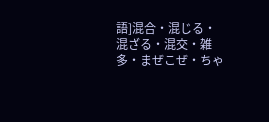語]混合・混じる・混ざる・混交・雑多・まぜこぜ・ちゃ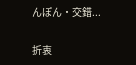んぽん・交錯...

折衷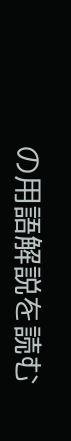の用語解説を読む